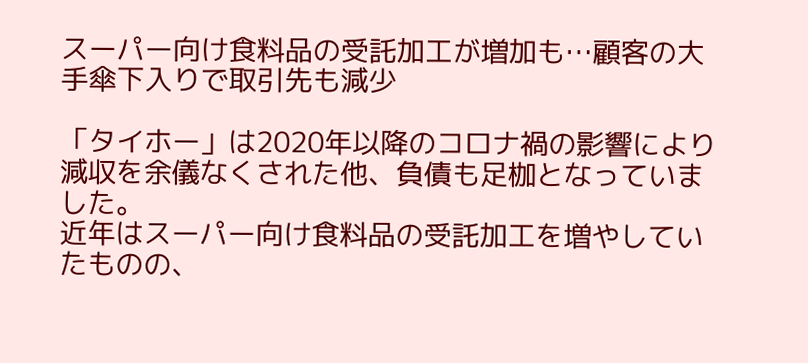スーパー向け食料品の受託加工が増加も…顧客の大手傘下入りで取引先も減少

「タイホー」は2020年以降のコロナ禍の影響により減収を余儀なくされた他、負債も足枷となっていました。
近年はスーパー向け食料品の受託加工を増やしていたものの、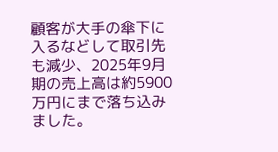顧客が大手の傘下に入るなどして取引先も減少、2025年9月期の売上高は約5900万円にまで落ち込みました。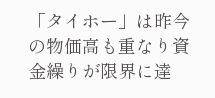「タイホー」は昨今の物価高も重なり資金繰りが限界に達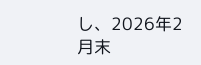し、2026年2月末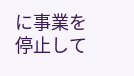に事業を停止して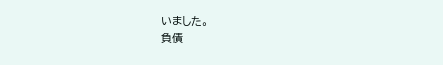いました。
負債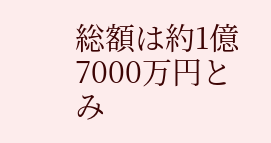総額は約1億7000万円とみ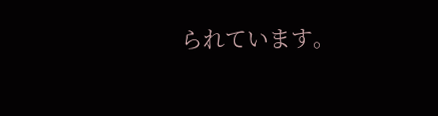られています。